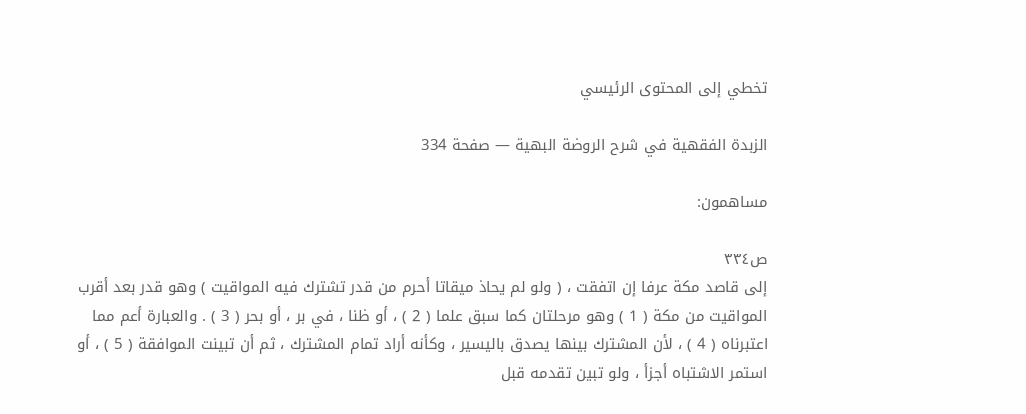تخطي إلى المحتوى الرئيسي

الزبدة الفقهية في شرح الروضة البهية — صفحة 334

مساهمون:

ص٣٣٤
إلى قاصد مكة عرفا إن اتفقت ، ( ولو لم يحاذ ميقاتا أحرم من قدر تشترك فيه المواقيت ) وهو قدر بعد أقرب المواقيت من مكة ( 1 ) وهو مرحلتان كما سبق علما ( 2 ) ، أو ظنا ، في بر ، أو بحر ( 3 ) . والعبارة أعم مما اعتبرناه ( 4 ) ، لأن المشترك بينها يصدق باليسير ، وكأنه أراد تمام المشترك ، ثم أن تبينت الموافقة ( 5 ) ، أو استمر الاشتباه أجزأ ، ولو تبين تقدمه قبل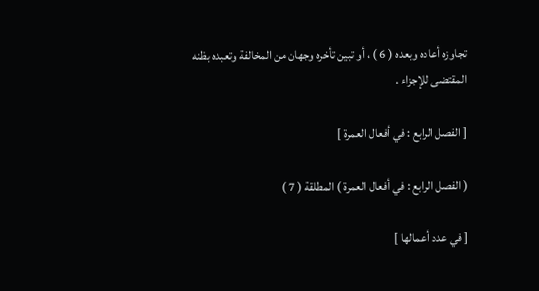تجاوزه أعاده وبعده ( 6 ) ، أو تبين تأخره وجهان من المخالفة وتعبده بظنه المقتضى للإجزاء .

[ الفصل الرابع : في أفعال العمرة ]

( الفصل الرابع : في أفعال العمرة ) المطلقة ( 7 )

[ في عدد أعمالها ]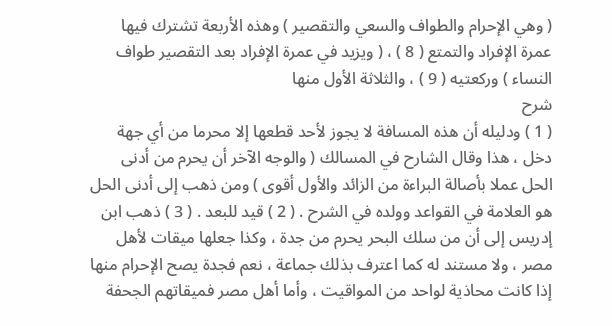( وهي الإحرام والطواف والسعي والتقصير ) وهذه الأربعة تشترك فيها عمرة الإفراد والتمتع ( 8 ) ، ( ويزيد في عمرة الإفراد بعد التقصير طواف النساء ) وركعتيه ( 9 ) ، والثلاثة الأول منها
شرح
( 1 ) ودليله أن هذه المسافة لا يجوز لأحد قطعها إلا محرما من أي جهة دخل ، هذا وقال الشارح في المسالك ( والوجه الآخر أن يحرم من أدنى الحل عملا بأصالة البراءة من الزائد والأول أقوى ) ومن ذهب إلى أدنى الحل هو العلامة في القواعد وولده في الشرح . ( 2 ) قيد للبعد . ( 3 ) ذهب ابن إدريس إلى أن من سلك البحر يحرم من جدة ، وكذا جعلها ميقات لأهل مصر ، ولا مستند له كما اعترف بذلك جماعة ، نعم فجدة يصح الإحرام منها إذا كانت محاذية لواحد من المواقيت ، وأما أهل مصر فميقاتهم الجحفة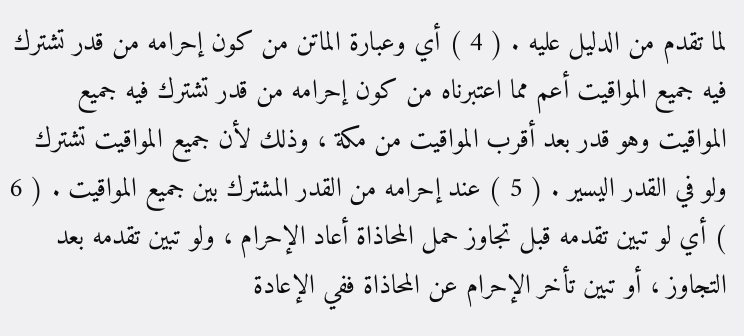لما تقدم من الدليل عليه . ( 4 ) أي وعبارة الماتن من كون إحرامه من قدر تشترك فيه جميع المواقيت أعم مما اعتبرناه من كون إحرامه من قدر تشترك فيه جميع المواقيت وهو قدر بعد أقرب المواقيت من مكة ، وذلك لأن جميع المواقيت تشترك ولو في القدر اليسير . ( 5 ) عند إحرامه من القدر المشترك بين جميع المواقيت . ( 6 ) أي لو تبين تقدمه قبل تجاوز حمل المحاذاة أعاد الإحرام ، ولو تبين تقدمه بعد التجاوز ، أو تبين تأخر الإحرام عن المحاذاة ففي الإعادة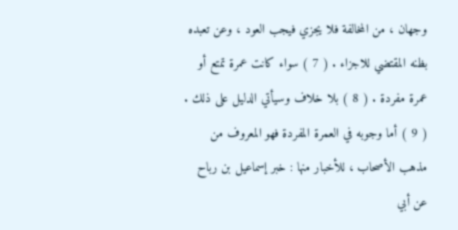وجهان ، من المخالفة فلا يجزي فيجب العود ، وعن تعبده بظنه المقتضي للاجزاء . ( 7 ) سواء كانت عمرة تمتع أو عمرة مفردة . ( 8 ) بلا خلاف وسيأتي الدليل على ذلك . ( 9 ) أما وجوبه في العمرة المفردة فهو المعروف من مذهب الأصحاب ، للأخبار منها : خبر إسماعيل بن رباح عن أبي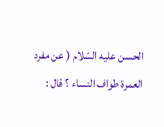الحسن عليه السّلام ( عن مفرد العمرة طواف النساء ؟ قال :